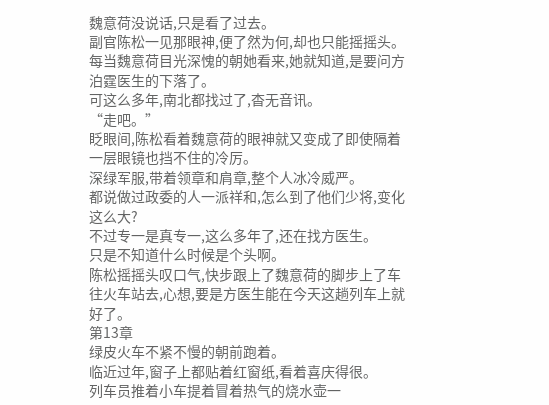魏意荷没说话,只是看了过去。
副官陈松一见那眼神,便了然为何,却也只能摇摇头。
每当魏意荷目光深愧的朝她看来,她就知道,是要问方泊霆医生的下落了。
可这么多年,南北都找过了,杳无音讯。
“走吧。”
眨眼间,陈松看着魏意荷的眼神就又变成了即使隔着一层眼镜也挡不住的冷厉。
深绿军服,带着领章和肩章,整个人冰冷威严。
都说做过政委的人一派祥和,怎么到了他们少将,变化这么大?
不过专一是真专一,这么多年了,还在找方医生。
只是不知道什么时候是个头啊。
陈松摇摇头叹口气,快步跟上了魏意荷的脚步上了车往火车站去,心想,要是方医生能在今天这趟列车上就好了。
第13章
绿皮火车不紧不慢的朝前跑着。
临近过年,窗子上都贴着红窗纸,看着喜庆得很。
列车员推着小车提着冒着热气的烧水壶一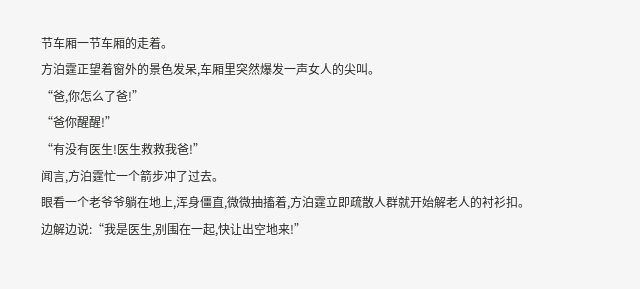节车厢一节车厢的走着。
方泊霆正望着窗外的景色发呆,车厢里突然爆发一声女人的尖叫。
“爸,你怎么了爸!”
“爸你醒醒!”
“有没有医生!医生救救我爸!”
闻言,方泊霆忙一个箭步冲了过去。
眼看一个老爷爷躺在地上,浑身僵直,微微抽搐着,方泊霆立即疏散人群就开始解老人的衬衫扣。
边解边说:“我是医生,别围在一起,快让出空地来!”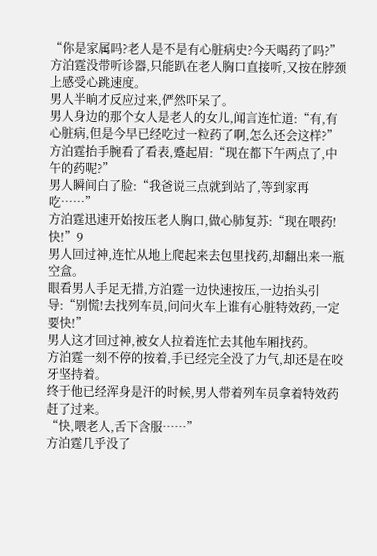“你是家属吗?老人是不是有心脏病史?今天喝药了吗?”
方泊霆没带听诊器,只能趴在老人胸口直接听,又按在脖颈上感受心跳速度。
男人半晌才反应过来,俨然吓呆了。
男人身边的那个女人是老人的女儿,闻言连忙道:“有,有心脏病,但是今早已经吃过一粒药了啊,怎么还会这样?”
方泊霆抬手腕看了看表,蹙起眉:“现在都下午两点了,中午的药呢?”
男人瞬间白了脸:“我爸说三点就到站了,等到家再吃……”
方泊霆迅速开始按压老人胸口,做心肺复苏:“现在喂药!快!”9
男人回过神,连忙从地上爬起来去包里找药,却翻出来一瓶空盒。
眼看男人手足无措,方泊霆一边快速按压,一边抬头引导:“别慌!去找列车员,问问火车上谁有心脏特效药,一定要快!”
男人这才回过神,被女人拉着连忙去其他车厢找药。
方泊霆一刻不停的按着,手已经完全没了力气,却还是在咬牙坚持着。
终于他已经浑身是汗的时候,男人带着列车员拿着特效药赶了过来。
“快,喂老人,舌下含服……”
方泊霆几乎没了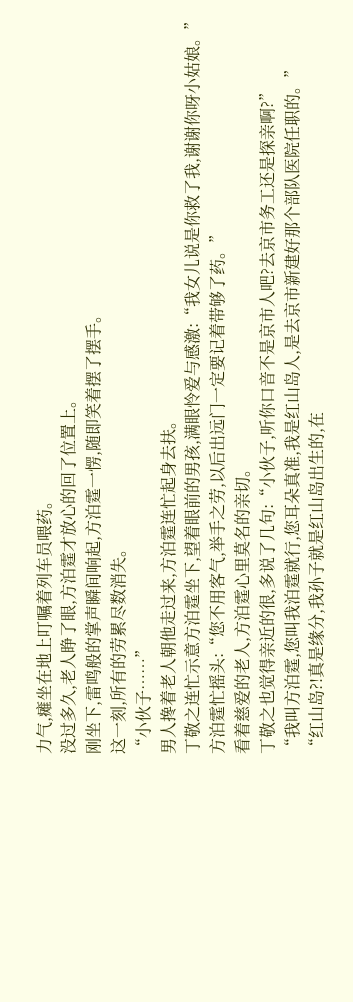力气,瘫坐在地上叮嘱着列车员喂药。
没过多久,老人睁了眼,方泊霆才放心的回了位置上。
刚坐下,雷鸣般的掌声瞬间响起,方泊霆一愣,随即笑着摆了摆手。
这一刻,所有的劳累尽数消失。
“小伙子……”
男人搀着老人朝他走过来,方泊霆连忙起身去扶。
丁敬之连忙示意方泊霆坐下,望着眼前的男孩,满眼怜爱与感激:“我女儿说是你救了我,谢谢你呀小姑娘。”
方泊霆忙摇头:“您不用客气,举手之劳,以后出远门一定要记着带够了药。”
看着慈爱的老人,方泊霆心里莫名的亲切。
丁敬之也觉得亲近的很,多说了几句:“小伙子,听你口音不是京市人吧?去京市务工还是探亲啊?”
“我叫方泊霆,您叫我泊霆就行,您耳朵真准,我是红山岛人,是去京市新建好那个部队医院任职的。”
“红山岛?!真是缘分,我孙子就是红山岛出生的,在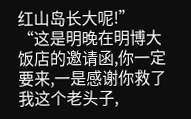红山岛长大呢!”
“这是明晚在明博大饭店的邀请函,你一定要来,一是感谢你救了我这个老头子,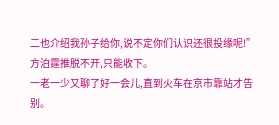二也介绍我孙子给你,说不定你们认识还很投缘呢!”
方泊霆推脱不开,只能收下。
一老一少又聊了好一会儿,直到火车在京市靠站才告别。